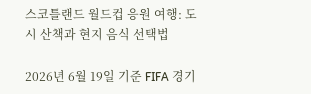스코틀랜드 월드컵 응원 여행: 도시 산책과 현지 음식 선택법

2026년 6월 19일 기준 FIFA 경기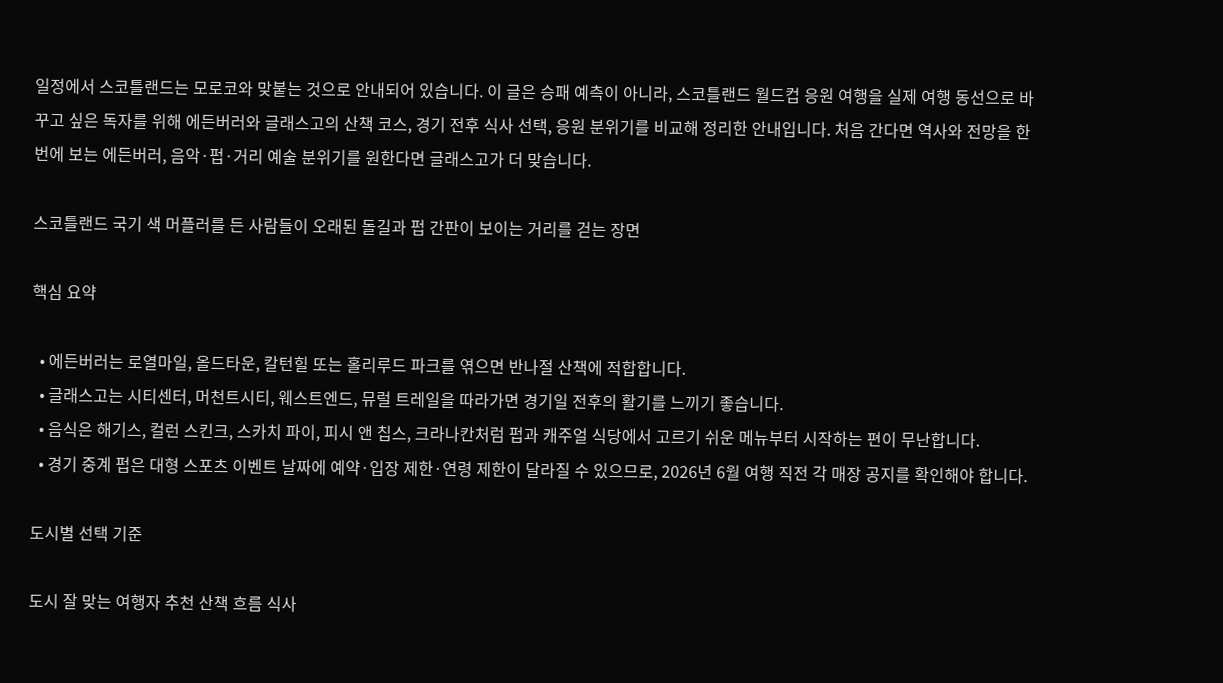일정에서 스코틀랜드는 모로코와 맞붙는 것으로 안내되어 있습니다. 이 글은 승패 예측이 아니라, 스코틀랜드 월드컵 응원 여행을 실제 여행 동선으로 바꾸고 싶은 독자를 위해 에든버러와 글래스고의 산책 코스, 경기 전후 식사 선택, 응원 분위기를 비교해 정리한 안내입니다. 처음 간다면 역사와 전망을 한 번에 보는 에든버러, 음악·펍·거리 예술 분위기를 원한다면 글래스고가 더 맞습니다.

스코틀랜드 국기 색 머플러를 든 사람들이 오래된 돌길과 펍 간판이 보이는 거리를 걷는 장면

핵심 요약

  • 에든버러는 로열마일, 올드타운, 칼턴힐 또는 홀리루드 파크를 엮으면 반나절 산책에 적합합니다.
  • 글래스고는 시티센터, 머천트시티, 웨스트엔드, 뮤럴 트레일을 따라가면 경기일 전후의 활기를 느끼기 좋습니다.
  • 음식은 해기스, 컬런 스킨크, 스카치 파이, 피시 앤 칩스, 크라나칸처럼 펍과 캐주얼 식당에서 고르기 쉬운 메뉴부터 시작하는 편이 무난합니다.
  • 경기 중계 펍은 대형 스포츠 이벤트 날짜에 예약·입장 제한·연령 제한이 달라질 수 있으므로, 2026년 6월 여행 직전 각 매장 공지를 확인해야 합니다.

도시별 선택 기준

도시 잘 맞는 여행자 추천 산책 흐름 식사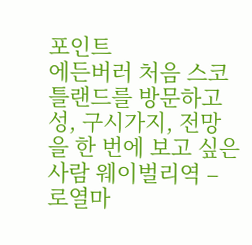포인트
에든버러 처음 스코틀랜드를 방문하고 성, 구시가지, 전망을 한 번에 보고 싶은 사람 웨이벌리역 – 로열마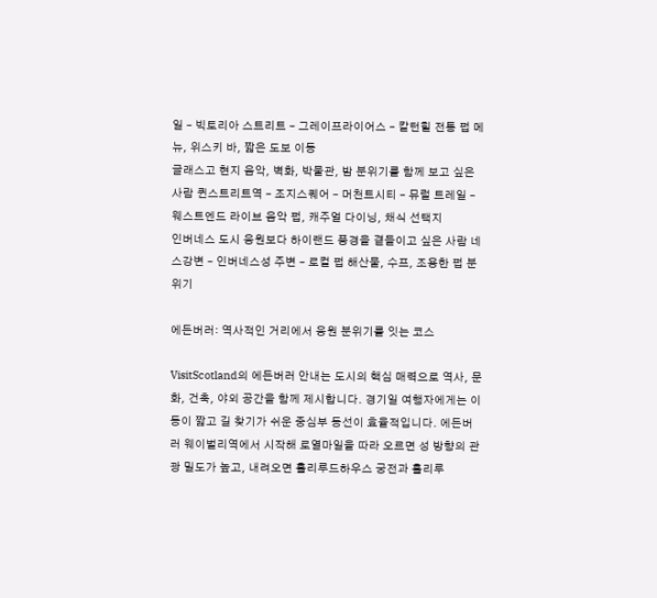일 – 빅토리아 스트리트 – 그레이프라이어스 – 칼턴힐 전통 펍 메뉴, 위스키 바, 짧은 도보 이동
글래스고 현지 음악, 벽화, 박물관, 밤 분위기를 함께 보고 싶은 사람 퀸스트리트역 – 조지스퀘어 – 머천트시티 – 뮤럴 트레일 – 웨스트엔드 라이브 음악 펍, 캐주얼 다이닝, 채식 선택지
인버네스 도시 응원보다 하이랜드 풍경을 곁들이고 싶은 사람 네스강변 – 인버네스성 주변 – 로컬 펍 해산물, 수프, 조용한 펍 분위기

에든버러: 역사적인 거리에서 응원 분위기를 잇는 코스

VisitScotland의 에든버러 안내는 도시의 핵심 매력으로 역사, 문화, 건축, 야외 공간을 함께 제시합니다. 경기일 여행자에게는 이동이 짧고 길 찾기가 쉬운 중심부 동선이 효율적입니다. 에든버러 웨이벌리역에서 시작해 로열마일을 따라 오르면 성 방향의 관광 밀도가 높고, 내려오면 홀리루드하우스 궁전과 홀리루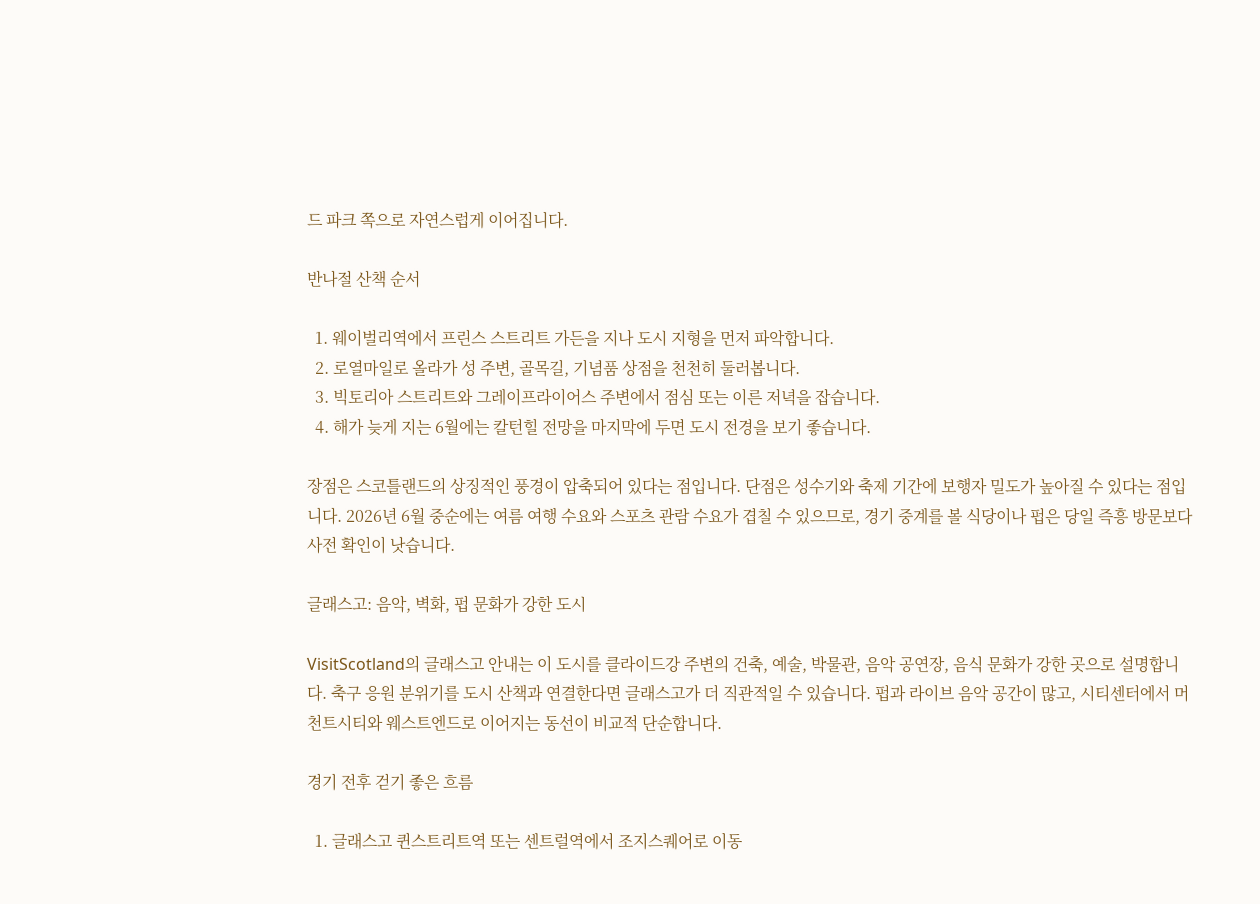드 파크 쪽으로 자연스럽게 이어집니다.

반나절 산책 순서

  1. 웨이벌리역에서 프린스 스트리트 가든을 지나 도시 지형을 먼저 파악합니다.
  2. 로열마일로 올라가 성 주변, 골목길, 기념품 상점을 천천히 둘러봅니다.
  3. 빅토리아 스트리트와 그레이프라이어스 주변에서 점심 또는 이른 저녁을 잡습니다.
  4. 해가 늦게 지는 6월에는 칼턴힐 전망을 마지막에 두면 도시 전경을 보기 좋습니다.

장점은 스코틀랜드의 상징적인 풍경이 압축되어 있다는 점입니다. 단점은 성수기와 축제 기간에 보행자 밀도가 높아질 수 있다는 점입니다. 2026년 6월 중순에는 여름 여행 수요와 스포츠 관람 수요가 겹칠 수 있으므로, 경기 중계를 볼 식당이나 펍은 당일 즉흥 방문보다 사전 확인이 낫습니다.

글래스고: 음악, 벽화, 펍 문화가 강한 도시

VisitScotland의 글래스고 안내는 이 도시를 클라이드강 주변의 건축, 예술, 박물관, 음악 공연장, 음식 문화가 강한 곳으로 설명합니다. 축구 응원 분위기를 도시 산책과 연결한다면 글래스고가 더 직관적일 수 있습니다. 펍과 라이브 음악 공간이 많고, 시티센터에서 머천트시티와 웨스트엔드로 이어지는 동선이 비교적 단순합니다.

경기 전후 걷기 좋은 흐름

  1. 글래스고 퀸스트리트역 또는 센트럴역에서 조지스퀘어로 이동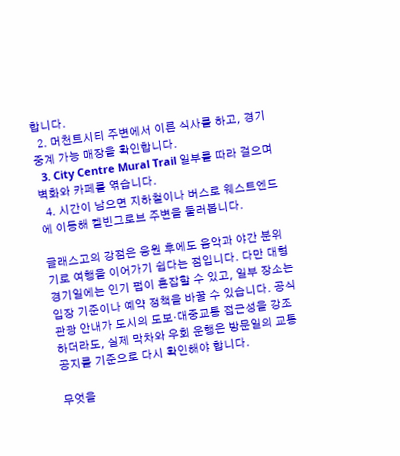합니다.
  2. 머천트시티 주변에서 이른 식사를 하고, 경기 중계 가능 매장을 확인합니다.
  3. City Centre Mural Trail 일부를 따라 걸으며 벽화와 카페를 엮습니다.
  4. 시간이 남으면 지하철이나 버스로 웨스트엔드에 이동해 켈빈그로브 주변을 둘러봅니다.

글래스고의 강점은 응원 후에도 음악과 야간 분위기로 여행을 이어가기 쉽다는 점입니다. 다만 대형 경기일에는 인기 펍이 혼잡할 수 있고, 일부 장소는 입장 기준이나 예약 정책을 바꿀 수 있습니다. 공식 관광 안내가 도시의 도보·대중교통 접근성을 강조하더라도, 실제 막차와 우회 운행은 방문일의 교통 공지를 기준으로 다시 확인해야 합니다.

무엇을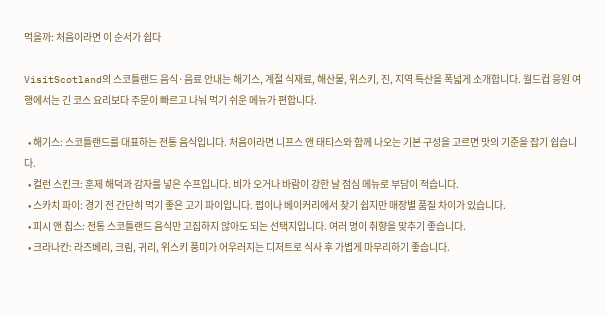먹을까: 처음이라면 이 순서가 쉽다

VisitScotland의 스코틀랜드 음식·음료 안내는 해기스, 계절 식재료, 해산물, 위스키, 진, 지역 특산을 폭넓게 소개합니다. 월드컵 응원 여행에서는 긴 코스 요리보다 주문이 빠르고 나눠 먹기 쉬운 메뉴가 편합니다.

  • 해기스: 스코틀랜드를 대표하는 전통 음식입니다. 처음이라면 니프스 앤 태티스와 함께 나오는 기본 구성을 고르면 맛의 기준을 잡기 쉽습니다.
  • 컬런 스킨크: 훈제 해덕과 감자를 넣은 수프입니다. 비가 오거나 바람이 강한 날 점심 메뉴로 부담이 적습니다.
  • 스카치 파이: 경기 전 간단히 먹기 좋은 고기 파이입니다. 펍이나 베이커리에서 찾기 쉽지만 매장별 품질 차이가 있습니다.
  • 피시 앤 칩스: 전통 스코틀랜드 음식만 고집하지 않아도 되는 선택지입니다. 여러 명이 취향을 맞추기 좋습니다.
  • 크라나칸: 라즈베리, 크림, 귀리, 위스키 풍미가 어우러지는 디저트로 식사 후 가볍게 마무리하기 좋습니다.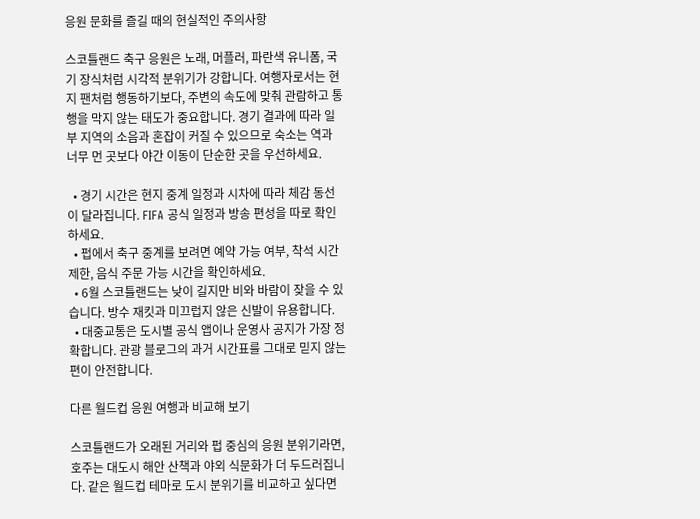응원 문화를 즐길 때의 현실적인 주의사항

스코틀랜드 축구 응원은 노래, 머플러, 파란색 유니폼, 국기 장식처럼 시각적 분위기가 강합니다. 여행자로서는 현지 팬처럼 행동하기보다, 주변의 속도에 맞춰 관람하고 통행을 막지 않는 태도가 중요합니다. 경기 결과에 따라 일부 지역의 소음과 혼잡이 커질 수 있으므로 숙소는 역과 너무 먼 곳보다 야간 이동이 단순한 곳을 우선하세요.

  • 경기 시간은 현지 중계 일정과 시차에 따라 체감 동선이 달라집니다. FIFA 공식 일정과 방송 편성을 따로 확인하세요.
  • 펍에서 축구 중계를 보려면 예약 가능 여부, 착석 시간 제한, 음식 주문 가능 시간을 확인하세요.
  • 6월 스코틀랜드는 낮이 길지만 비와 바람이 잦을 수 있습니다. 방수 재킷과 미끄럽지 않은 신발이 유용합니다.
  • 대중교통은 도시별 공식 앱이나 운영사 공지가 가장 정확합니다. 관광 블로그의 과거 시간표를 그대로 믿지 않는 편이 안전합니다.

다른 월드컵 응원 여행과 비교해 보기

스코틀랜드가 오래된 거리와 펍 중심의 응원 분위기라면, 호주는 대도시 해안 산책과 야외 식문화가 더 두드러집니다. 같은 월드컵 테마로 도시 분위기를 비교하고 싶다면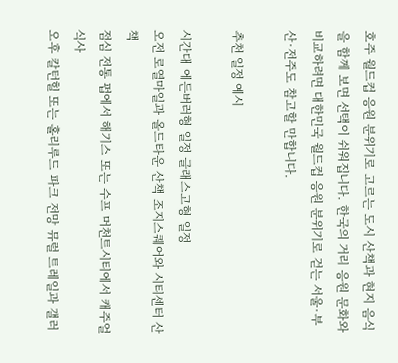호주 월드컵 응원 분위기로 고르는 도시 산책과 현지 음식을 함께 보면 선택이 쉬워집니다. 한국의 거리 응원 문화와 비교하려면 대한민국 월드컵 응원 분위기로 걷는 서울·부산·전주도 참고할 만합니다.

추천 일정 예시

시간대 에든버러형 일정 글래스고형 일정
오전 로열마일과 올드타운 산책 조지스퀘어와 시티센터 산책
점심 전통 펍에서 해기스 또는 수프 머천트시티에서 캐주얼 식사
오후 칼턴힐 또는 홀리루드 파크 전망 뮤럴 트레일과 갤러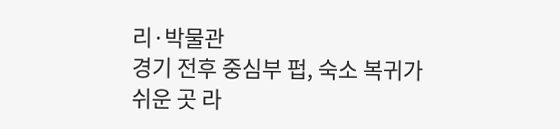리·박물관
경기 전후 중심부 펍, 숙소 복귀가 쉬운 곳 라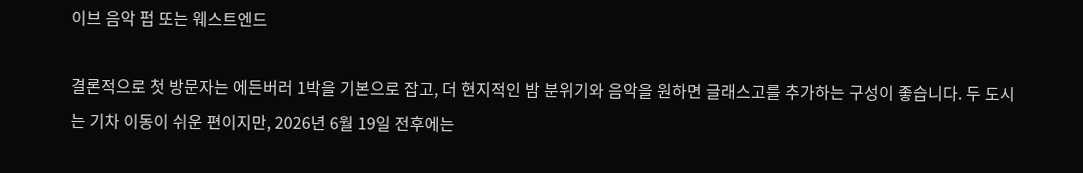이브 음악 펍 또는 웨스트엔드

결론적으로 첫 방문자는 에든버러 1박을 기본으로 잡고, 더 현지적인 밤 분위기와 음악을 원하면 글래스고를 추가하는 구성이 좋습니다. 두 도시는 기차 이동이 쉬운 편이지만, 2026년 6월 19일 전후에는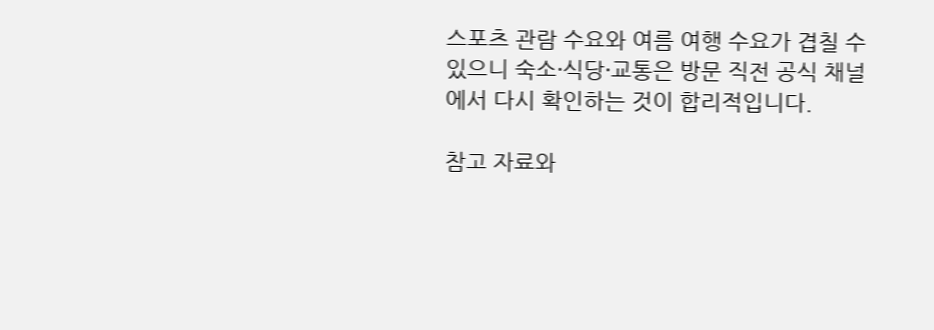스포츠 관람 수요와 여름 여행 수요가 겹칠 수 있으니 숙소·식당·교통은 방문 직전 공식 채널에서 다시 확인하는 것이 합리적입니다.

참고 자료와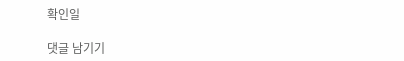확인일

댓글 남기기